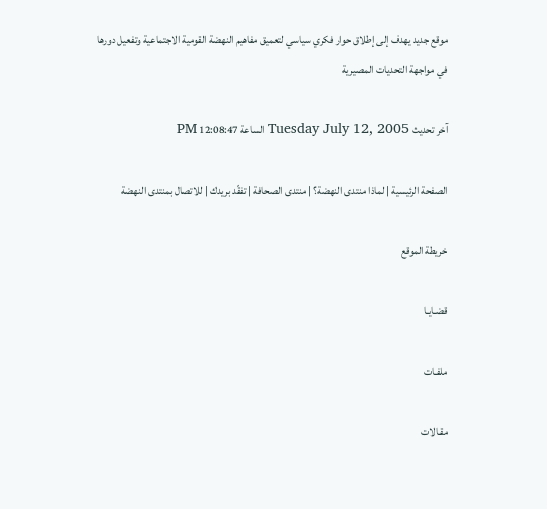موقع جديد يهدف إلى إطلاق حوار فكري سياسي لتعميق مفاهيم النهضة القومية الاجتماعية وتفعيل دورها في مواجهة التحديات المصيرية

آخر تحديث Tuesday July 12, 2005 الساعة 12:08:47 PM

الصفحة الرئيسية | لماذا منتدى النهضة؟ | منتدى الصحافة | تفقّد بريدك | للاتصال بمنتدى النهضة

خريطة الموقع

قضـايـا

ملفـات

مقـالات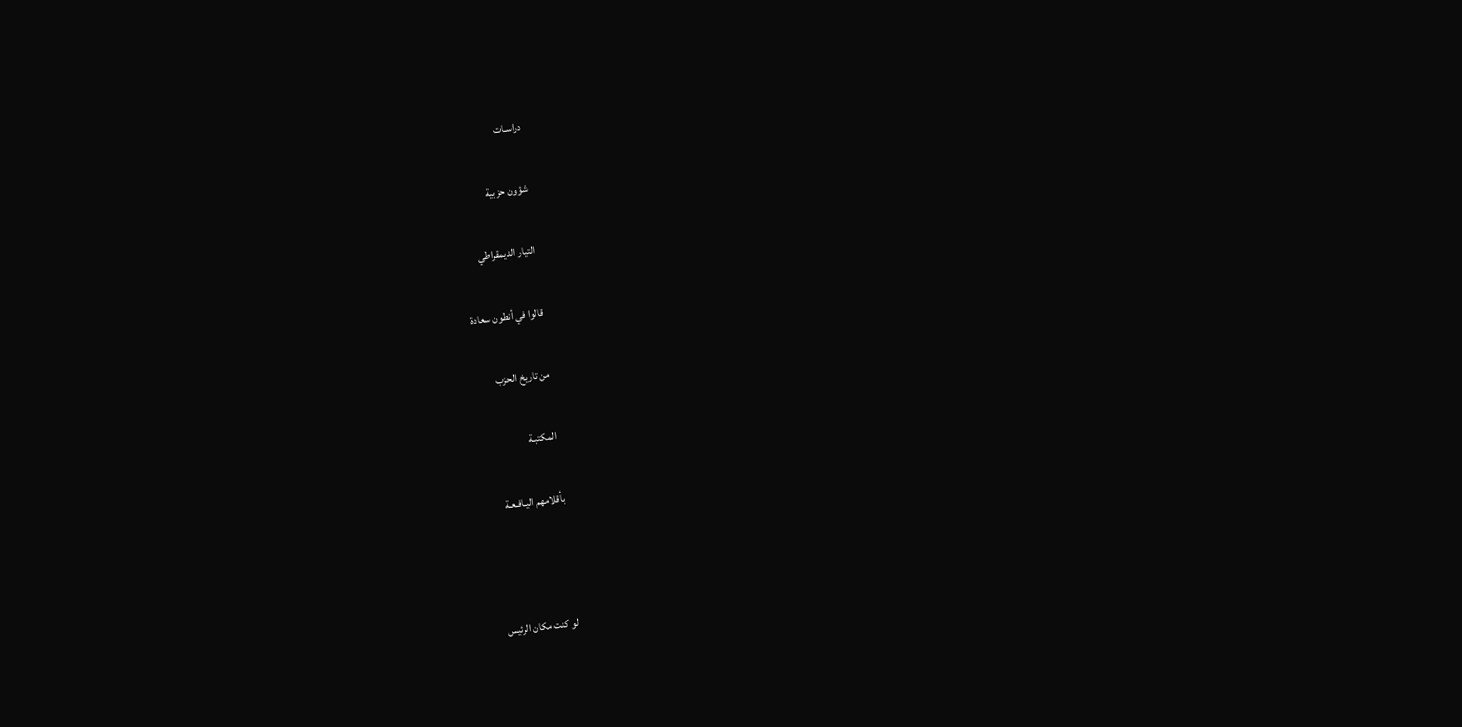دراسـات

شؤون حزبية

التيار الديمقراطي

قالوا في أنطون سعادة

من تاريخ الحزب

المكتبـة

بأقلامهم اليـافـعـة



لو كنت مكان الرئيس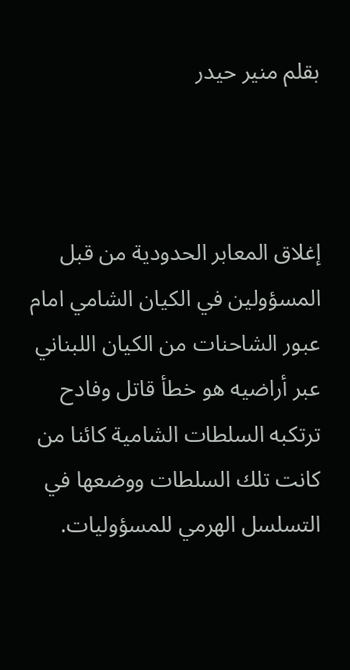بقلم منير حيدر



إغلاق المعابر الحدودية من قبل المسؤولين في الكيان الشامي امام عبور الشاحنات من الكيان اللبناني عبر أراضيه هو خطأ قاتل وفادح ترتكبه السلطات الشامية كائنا من كانت تلك السلطات ووضعها في التسلسل الهرمي للمسؤوليات.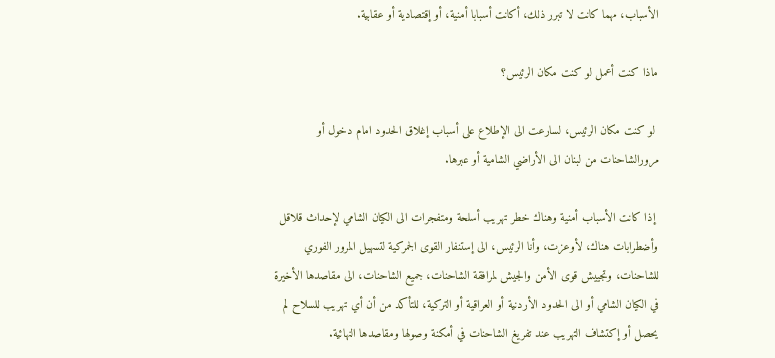الأسباب، مهما كانت لا تبرر ذلك، أكانت أسبابا أمنية، أو إقتصادية أو عقابية.

ماذا كنت أعمل لو كنت مكان الرئيس؟

 لو كنت مكان الرئيس، لسارعت الى الإطلاع على أسباب إغلاق الحدود امام دخول أو مرورالشاحنات من لبنان الى الأراضي الشامية أو عبرها.

 إذا كانت الأسباب أمنية وهناك خطر تهريب أسلحة ومتفجرات الى الكيان الشامي لإحداث قلاقل وأضطرابات هناك، لأوعزت، وأنا الرئيس، الى إستنفار القوى الجمركية لتسهيل المرور الفوري للشاحنات، وتجييش قوى الأمن والجيش لمرافقة الشاحنات، جميع الشاحنات، الى مقاصدها الأخيرة في الكيان الشامي أو الى الحدود الأردنية أو العراقية أو التركية، للتأكد من أن أي تهريب للسلاح لم يحصل أو إكتشاف التهريب عند تفريغ الشاحنات في أمكنة وصولها ومقاصدها النهائية.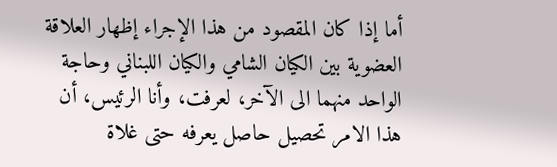أما إذا كان المقصود من هذا الإجراء إظهار العلاقة العضوية بين الكيان الشامي والكيان اللبناني وحاجة الواحد منهما الى الآخر، لعرفت، وأنا الرئيس، أن هذا الامر تحصيل حاصل يعرفه حتى غلاة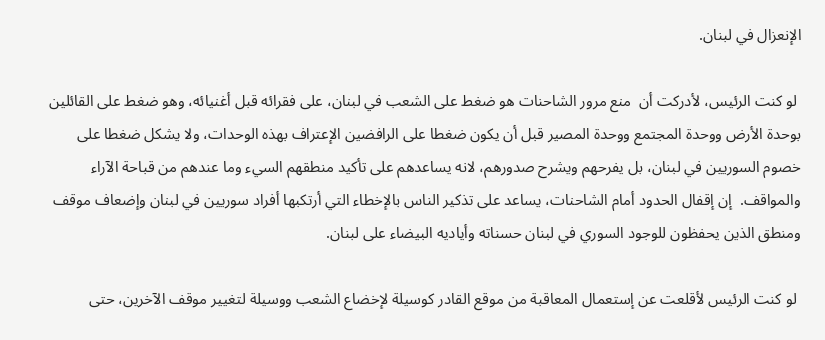الإنعزال في لبنان.

 لو كنت الرئيس، لأدركت أن  منع مرور الشاحنات هو ضغط على الشعب في لبنان، على فقرائه قبل أغنيائه، وهو ضغط على القائلين بوحدة الأرض ووحدة المجتمع ووحدة المصير قبل أن يكون ضغطا على الرافضين الإعتراف بهذه الوحدات، ولا يشكل ضغطا على خصوم السوريين في لبنان، بل يفرحهم ويشرح صدورهم، لانه يساعدهم على تأكيد منطقهم السيء وما عندهم من قباحة الآراء والمواقف.  إن إقفال الحدود أمام الشاحنات، يساعد على تذكير الناس بالإخطاء التي أرتكبها أفراد سوريين في لبنان وإضعاف موقف ومنطق الذين يحفظون للوجود السوري في لبنان حسناته وأياديه البيضاء على لبنان.

 لو كنت الرئيس لأقلعت عن إستعمال المعاقبة من موقع القادر كوسيلة لإخضاع الشعب ووسيلة لتغيير موقف الآخرين، حتى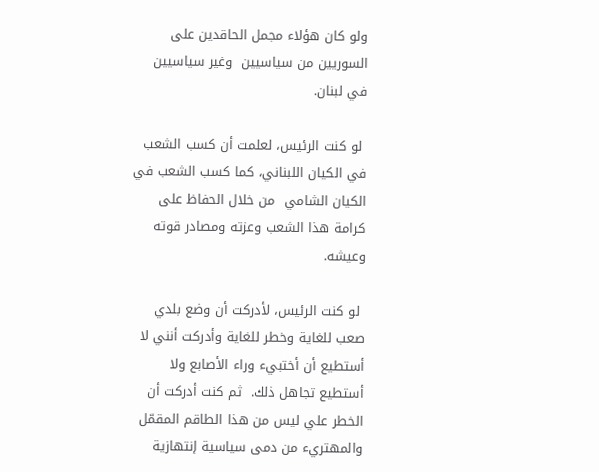ولو كان هؤلاء مجمل الحاقدين على السوريين من سياسيين  وغير سياسيين في لبنان.

 لو كنت الرئيس، لعلمت أن كسب الشعب في الكيان اللبناني، كما كسب الشعب في الكيان الشامي  من خلال الحفاظ على كرامة هذا الشعب وعزته ومصادر قوته وعيشه.

 لو كنت الرئيس، لأدركت أن وضع بلدي صعب للغاية وخطر للغاية وأدركت أنني لا أستطيع أن أختبيء وراء الأصابع ولا أستطيع تجاهل ذلك.  ثم كنت أدركت أن الخطر علي ليس من هذا الطاقم المقمّل والمهتريء من دمى سياسية إنتهازية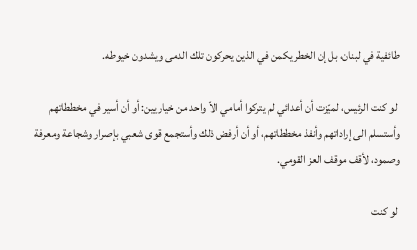طائفية في لبنان، بل إن الخطر يكمن في الذين يحركون تلك الدمى ويشدون خيوطه.

 لو كنت الرئيس، لميّزت أن أعدائي لم يتركوا أمامي الاّ واحد من خياريين: أو أن أسير في مخططاتهم وأستسلم الى إراداتهم وأنفذ مخططاتهم، أو أن أرفض ذلك وأستجمع قوى شعبي بإصرار وشجاعة ومعرفة وصمود، لأقف موقف العز القومي.

 لو كنت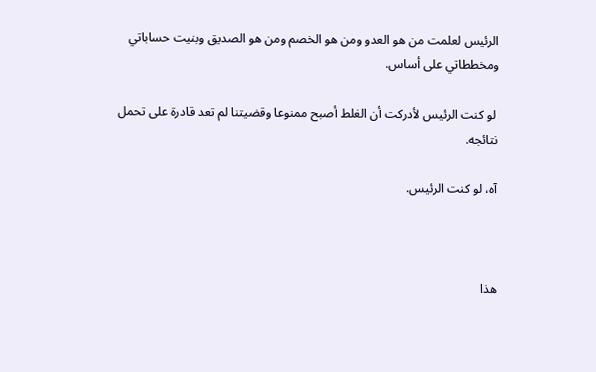الرئيس لعلمت من هو العدو ومن هو الخصم ومن هو الصديق وبنيت حساباتي ومخططاتي على أساس.

 لو كنت الرئيس لأدركت أن الغلط أصبح ممنوعا وقضيتنا لم تعد قادرة على تحمل نتائجه.

آه، لو كنت الرئيس.



هذا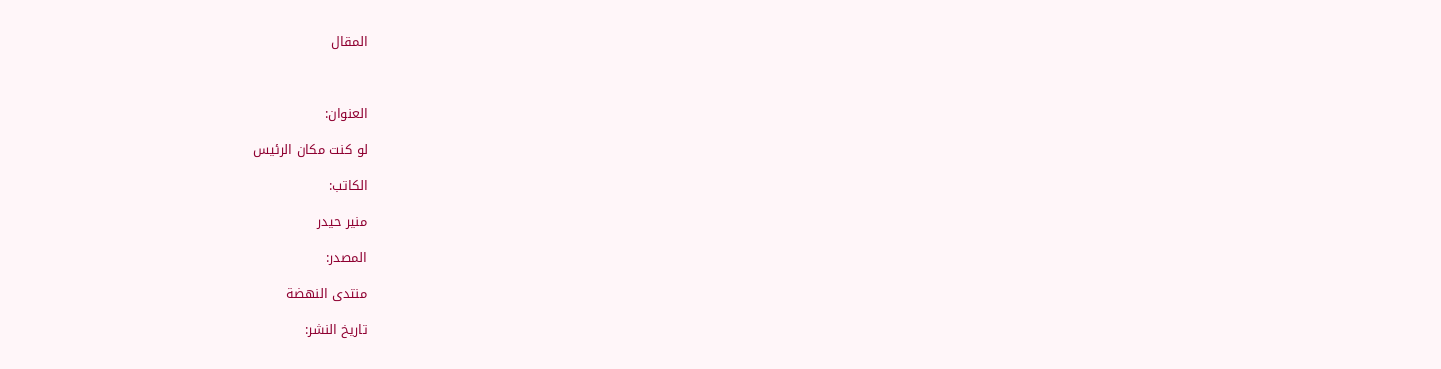المقال



العنوان:

لو كنت مكان الرئيس

الكاتب:

منير حيدر

المصدر:

منتدى النهضة

تاريخ النشر: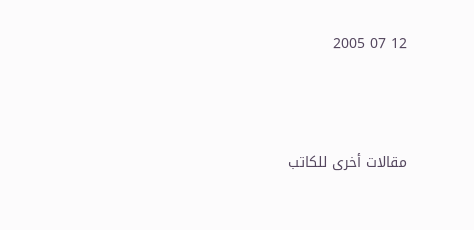12 07 2005



مقالات أخرى للكاتب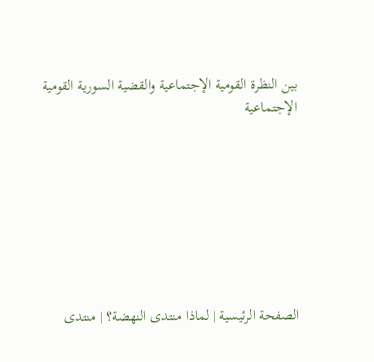بين النظرة القومية الإجتماعية والقضية السورية القومية الإجتماعية








الصفحة الرئيسية | لماذا منتدى النهضة؟ | منتدى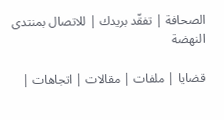الصحافة | تفقّد بريدك | للاتصال بمنتدى النهضة

قضايا | ملفات | مقالات | اتجاهات |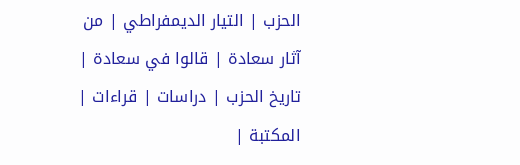الحزب | التيار الديمفراطي | من آثار سعادة | قالوا في سعادة | تاريخ الحزب | دراسات | قراءات | المكتبة |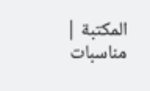المكتبة | مناسبات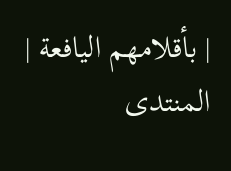| بأقلامهم اليافعة | المنتدى